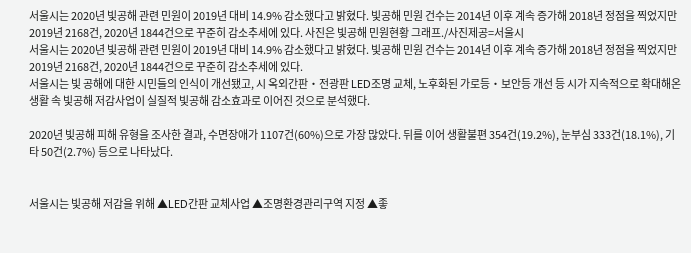서울시는 2020년 빛공해 관련 민원이 2019년 대비 14.9% 감소했다고 밝혔다. 빛공해 민원 건수는 2014년 이후 계속 증가해 2018년 정점을 찍었지만 2019년 2168건, 2020년 1844건으로 꾸준히 감소추세에 있다. 사진은 빛공해 민원현황 그래프./사진제공=서울시
서울시는 2020년 빛공해 관련 민원이 2019년 대비 14.9% 감소했다고 밝혔다. 빛공해 민원 건수는 2014년 이후 계속 증가해 2018년 정점을 찍었지만 2019년 2168건, 2020년 1844건으로 꾸준히 감소추세에 있다.
서울시는 빛 공해에 대한 시민들의 인식이 개선됐고, 시 옥외간판‧전광판 LED조명 교체, 노후화된 가로등‧보안등 개선 등 시가 지속적으로 확대해온 생활 속 빛공해 저감사업이 실질적 빛공해 감소효과로 이어진 것으로 분석했다.

2020년 빛공해 피해 유형을 조사한 결과, 수면장애가 1107건(60%)으로 가장 많았다. 뒤를 이어 생활불편 354건(19.2%), 눈부심 333건(18.1%), 기타 50건(2.7%) 등으로 나타났다.


서울시는 빛공해 저감을 위해 ▲LED간판 교체사업 ▲조명환경관리구역 지정 ▲좋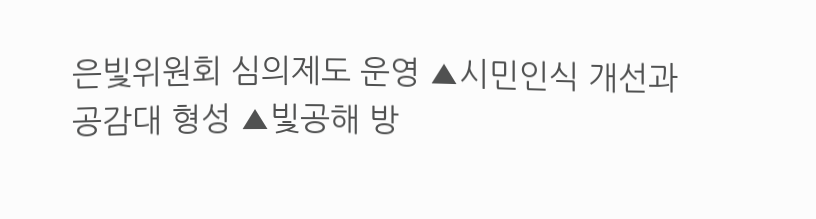은빛위원회 심의제도 운영 ▲시민인식 개선과 공감대 형성 ▲빛공해 방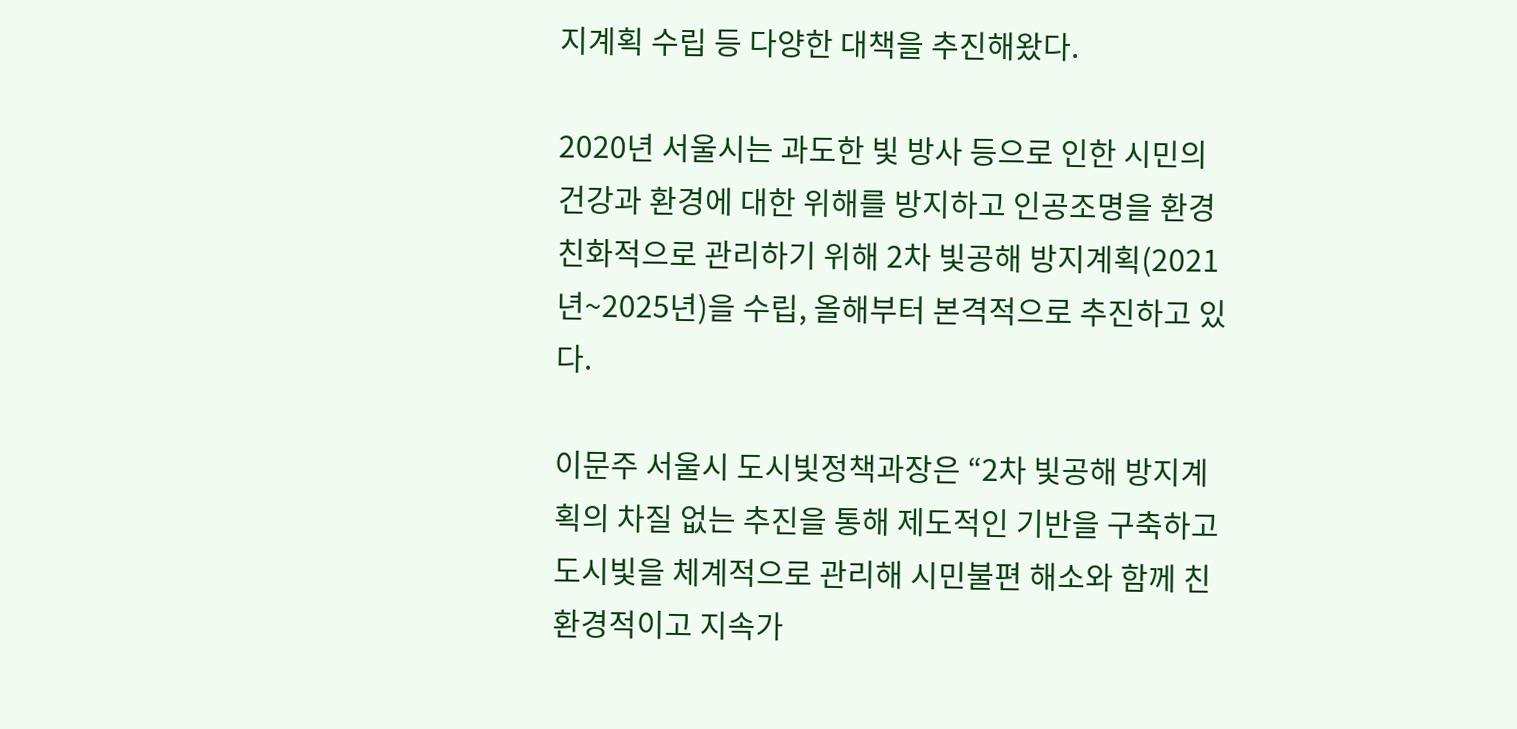지계획 수립 등 다양한 대책을 추진해왔다.

2020년 서울시는 과도한 빛 방사 등으로 인한 시민의 건강과 환경에 대한 위해를 방지하고 인공조명을 환경친화적으로 관리하기 위해 2차 빛공해 방지계획(2021년~2025년)을 수립, 올해부터 본격적으로 추진하고 있다.

이문주 서울시 도시빛정책과장은 “2차 빛공해 방지계획의 차질 없는 추진을 통해 제도적인 기반을 구축하고 도시빛을 체계적으로 관리해 시민불편 해소와 함께 친환경적이고 지속가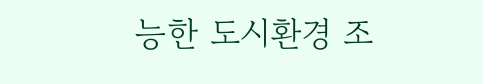능한 도시환경 조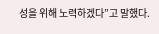성을 위해 노력하겠다”고 말했다.